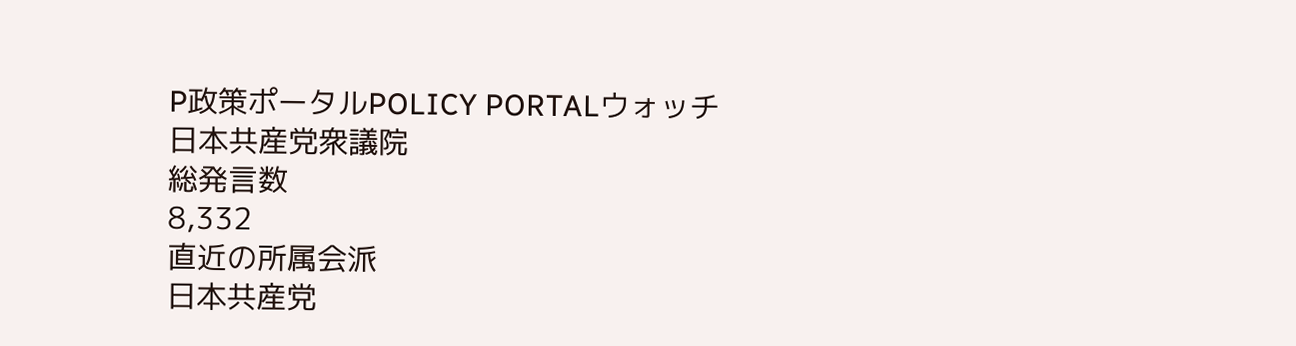P政策ポータルPOLICY PORTALウォッチ
日本共産党衆議院
総発言数
8,332
直近の所属会派
日本共産党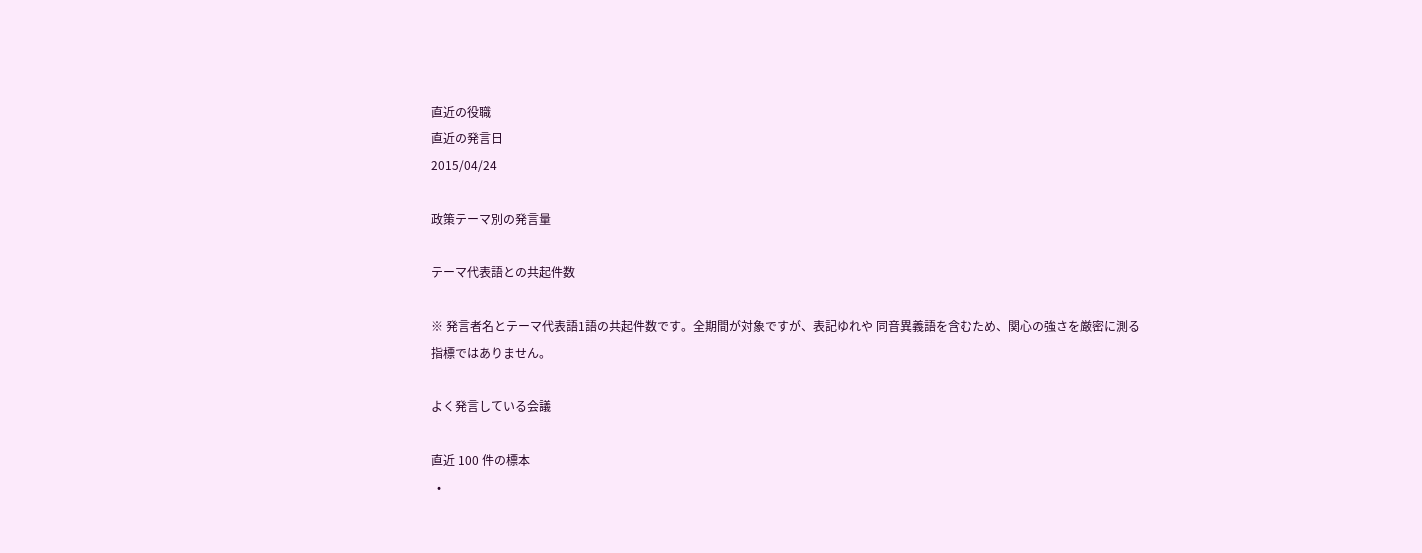直近の役職
直近の発言日
2015/04/24

政策テーマ別の発言量

テーマ代表語との共起件数

※ 発言者名とテーマ代表語1語の共起件数です。全期間が対象ですが、表記ゆれや 同音異義語を含むため、関心の強さを厳密に測る指標ではありません。

よく発言している会議

直近 100 件の標本
  •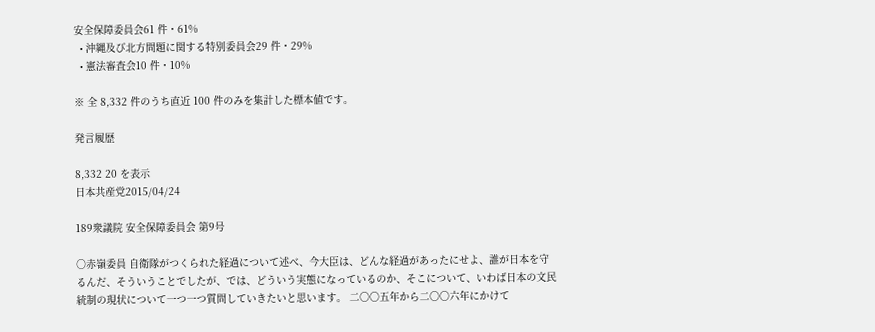安全保障委員会61 件・61%
  • 沖縄及び北方問題に関する特別委員会29 件・29%
  • 憲法審査会10 件・10%

※ 全 8,332 件のうち直近 100 件のみを集計した標本値です。

発言履歴

8,332 20 を表示
日本共産党2015/04/24

189衆議院 安全保障委員会 第9号

○赤嶺委員 自衛隊がつくられた経過について述べ、今大臣は、どんな経過があったにせよ、誰が日本を守るんだ、そういうことでしたが、では、どういう実態になっているのか、そこについて、いわば日本の文民統制の現状について一つ一つ質問していきたいと思います。 二〇〇五年から二〇〇六年にかけて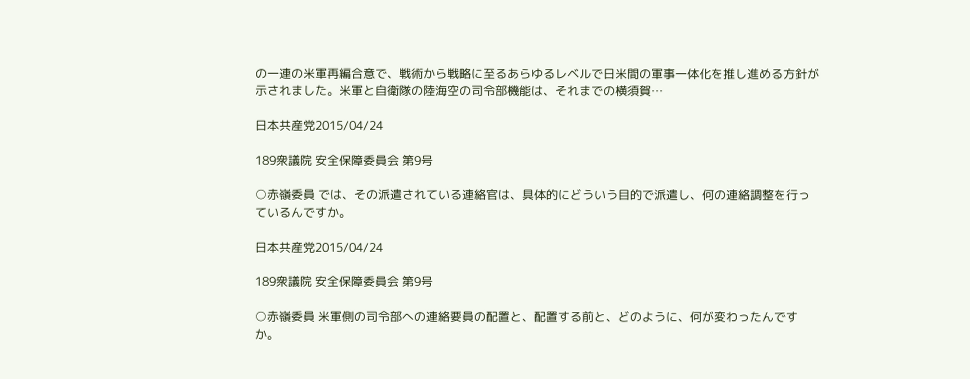の一連の米軍再編合意で、戦術から戦略に至るあらゆるレベルで日米間の軍事一体化を推し進める方針が示されました。米軍と自衛隊の陸海空の司令部機能は、それまでの横須賀…

日本共産党2015/04/24

189衆議院 安全保障委員会 第9号

○赤嶺委員 では、その派遣されている連絡官は、具体的にどういう目的で派遣し、何の連絡調整を行っているんですか。

日本共産党2015/04/24

189衆議院 安全保障委員会 第9号

○赤嶺委員 米軍側の司令部への連絡要員の配置と、配置する前と、どのように、何が変わったんですか。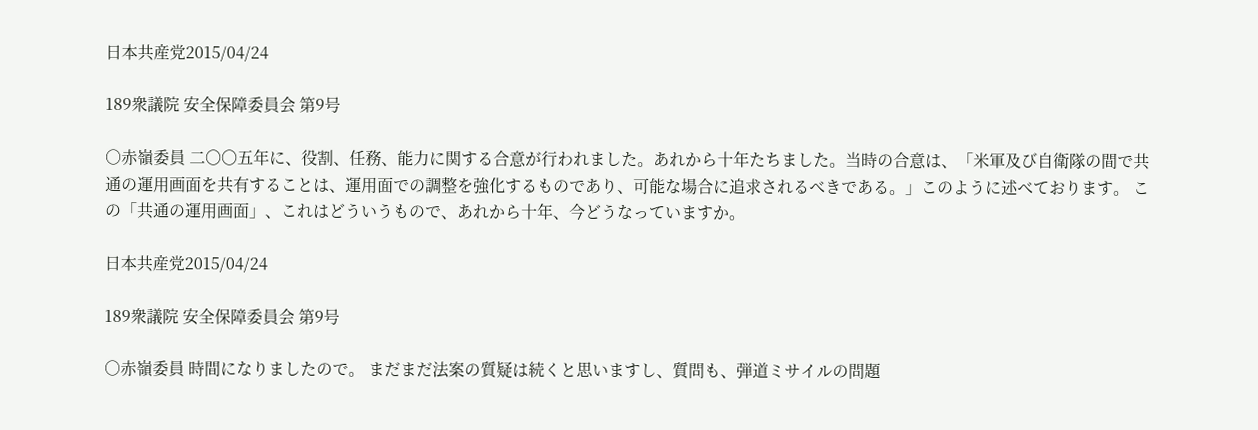日本共産党2015/04/24

189衆議院 安全保障委員会 第9号

○赤嶺委員 二〇〇五年に、役割、任務、能力に関する合意が行われました。あれから十年たちました。当時の合意は、「米軍及び自衛隊の間で共通の運用画面を共有することは、運用面での調整を強化するものであり、可能な場合に追求されるべきである。」このように述べております。 この「共通の運用画面」、これはどういうもので、あれから十年、今どうなっていますか。

日本共産党2015/04/24

189衆議院 安全保障委員会 第9号

○赤嶺委員 時間になりましたので。 まだまだ法案の質疑は続くと思いますし、質問も、弾道ミサイルの問題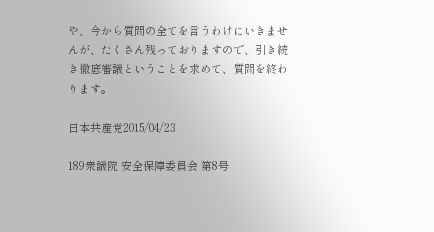や、今から質問の全てを言うわけにいきませんが、たくさん残っておりますので、引き続き徹底審議ということを求めて、質問を終わります。

日本共産党2015/04/23

189衆議院 安全保障委員会 第8号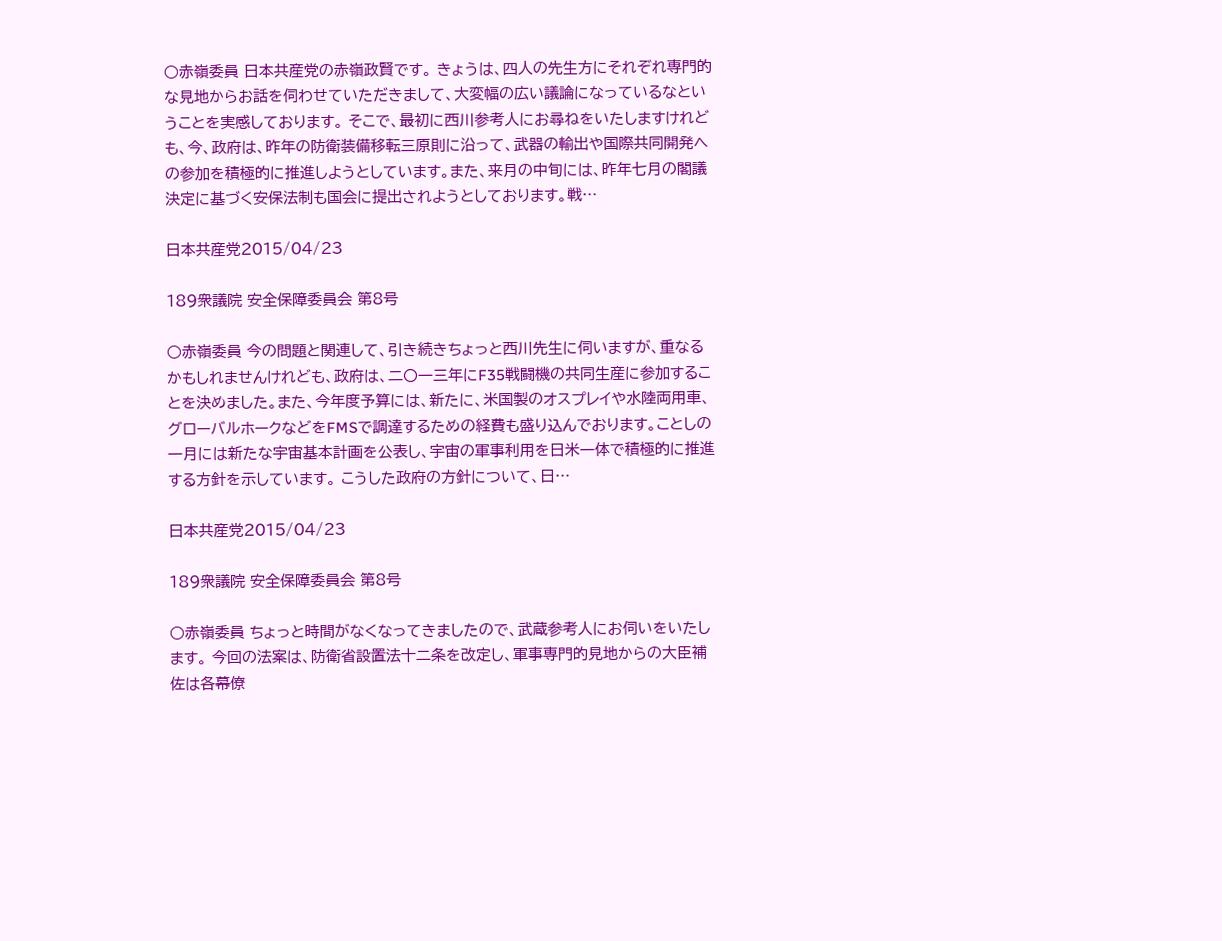○赤嶺委員 日本共産党の赤嶺政賢です。 きょうは、四人の先生方にそれぞれ専門的な見地からお話を伺わせていただきまして、大変幅の広い議論になっているなということを実感しております。 そこで、最初に西川参考人にお尋ねをいたしますけれども、今、政府は、昨年の防衛装備移転三原則に沿って、武器の輸出や国際共同開発への参加を積極的に推進しようとしています。また、来月の中旬には、昨年七月の閣議決定に基づく安保法制も国会に提出されようとしております。戦…

日本共産党2015/04/23

189衆議院 安全保障委員会 第8号

○赤嶺委員 今の問題と関連して、引き続きちょっと西川先生に伺いますが、重なるかもしれませんけれども、政府は、二〇一三年にF35戦闘機の共同生産に参加することを決めました。また、今年度予算には、新たに、米国製のオスプレイや水陸両用車、グローバルホークなどをFMSで調達するための経費も盛り込んでおります。ことしの一月には新たな宇宙基本計画を公表し、宇宙の軍事利用を日米一体で積極的に推進する方針を示しています。 こうした政府の方針について、日…

日本共産党2015/04/23

189衆議院 安全保障委員会 第8号

○赤嶺委員 ちょっと時間がなくなってきましたので、武蔵参考人にお伺いをいたします。 今回の法案は、防衛省設置法十二条を改定し、軍事専門的見地からの大臣補佐は各幕僚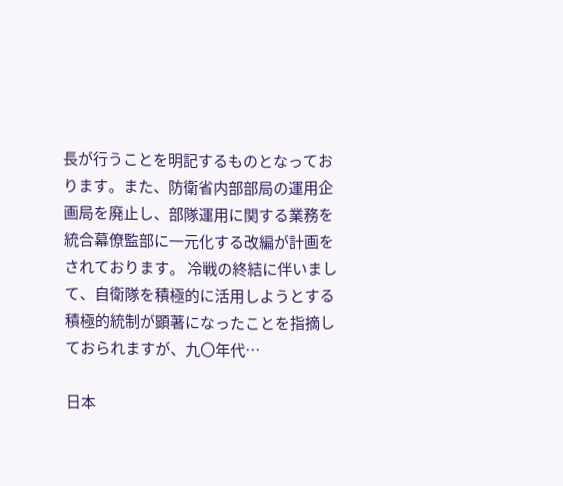長が行うことを明記するものとなっております。また、防衛省内部部局の運用企画局を廃止し、部隊運用に関する業務を統合幕僚監部に一元化する改編が計画をされております。 冷戦の終結に伴いまして、自衛隊を積極的に活用しようとする積極的統制が顕著になったことを指摘しておられますが、九〇年代…

日本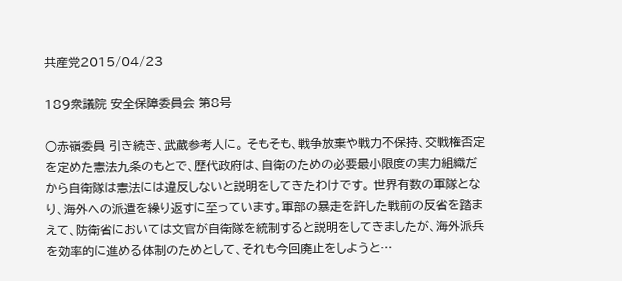共産党2015/04/23

189衆議院 安全保障委員会 第8号

○赤嶺委員 引き続き、武蔵参考人に。 そもそも、戦争放棄や戦力不保持、交戦権否定を定めた憲法九条のもとで、歴代政府は、自衛のための必要最小限度の実力組織だから自衛隊は憲法には違反しないと説明をしてきたわけです。 世界有数の軍隊となり、海外への派遣を繰り返すに至っています。軍部の暴走を許した戦前の反省を踏まえて、防衛省においては文官が自衛隊を統制すると説明をしてきましたが、海外派兵を効率的に進める体制のためとして、それも今回廃止をしようと…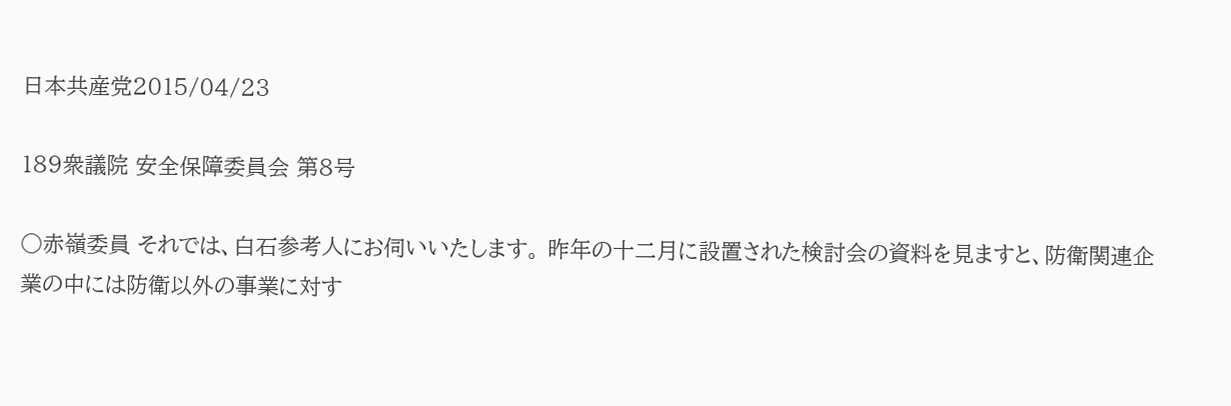日本共産党2015/04/23

189衆議院 安全保障委員会 第8号

○赤嶺委員 それでは、白石参考人にお伺いいたします。 昨年の十二月に設置された検討会の資料を見ますと、防衛関連企業の中には防衛以外の事業に対す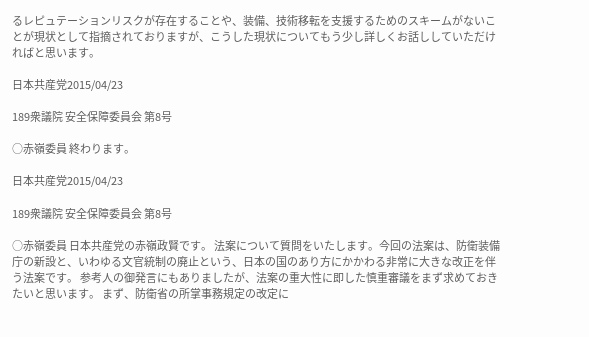るレピュテーションリスクが存在することや、装備、技術移転を支援するためのスキームがないことが現状として指摘されておりますが、こうした現状についてもう少し詳しくお話ししていただければと思います。

日本共産党2015/04/23

189衆議院 安全保障委員会 第8号

○赤嶺委員 終わります。

日本共産党2015/04/23

189衆議院 安全保障委員会 第8号

○赤嶺委員 日本共産党の赤嶺政賢です。 法案について質問をいたします。今回の法案は、防衛装備庁の新設と、いわゆる文官統制の廃止という、日本の国のあり方にかかわる非常に大きな改正を伴う法案です。 参考人の御発言にもありましたが、法案の重大性に即した慎重審議をまず求めておきたいと思います。 まず、防衛省の所掌事務規定の改定に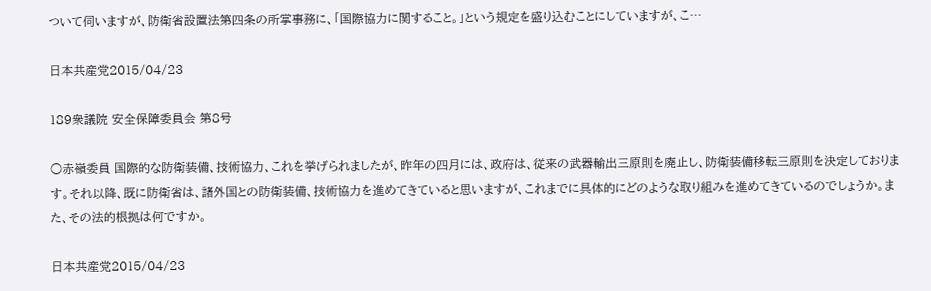ついて伺いますが、防衛省設置法第四条の所掌事務に、「国際協力に関すること。」という規定を盛り込むことにしていますが、こ…

日本共産党2015/04/23

189衆議院 安全保障委員会 第8号

○赤嶺委員 国際的な防衛装備、技術協力、これを挙げられましたが、昨年の四月には、政府は、従来の武器輸出三原則を廃止し、防衛装備移転三原則を決定しております。それ以降、既に防衛省は、諸外国との防衛装備、技術協力を進めてきていると思いますが、これまでに具体的にどのような取り組みを進めてきているのでしょうか。また、その法的根拠は何ですか。

日本共産党2015/04/23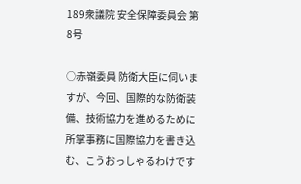189衆議院 安全保障委員会 第8号

○赤嶺委員 防衛大臣に伺いますが、今回、国際的な防衛装備、技術協力を進めるために所掌事務に国際協力を書き込む、こうおっしゃるわけです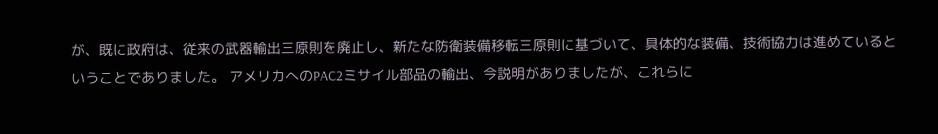が、既に政府は、従来の武器輸出三原則を廃止し、新たな防衛装備移転三原則に基づいて、具体的な装備、技術協力は進めているということでありました。 アメリカへのPAC2ミサイル部品の輸出、今説明がありましたが、これらに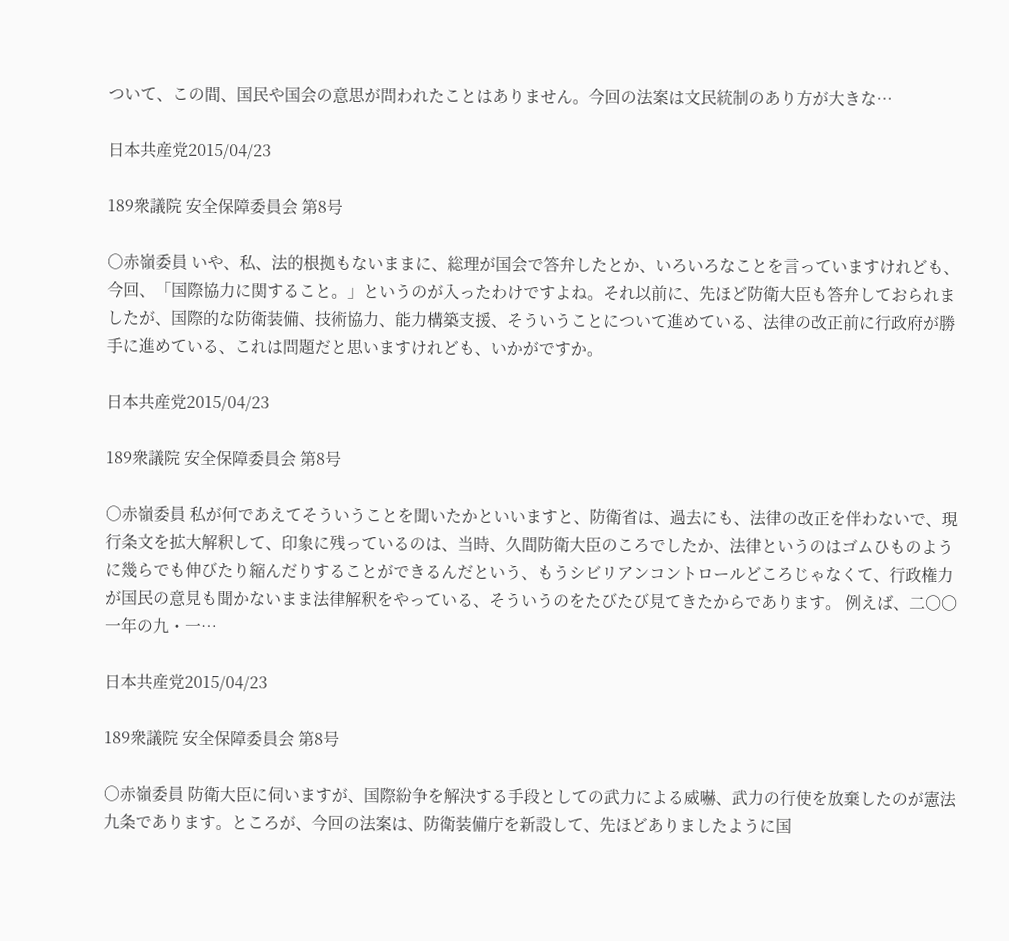ついて、この間、国民や国会の意思が問われたことはありません。今回の法案は文民統制のあり方が大きな…

日本共産党2015/04/23

189衆議院 安全保障委員会 第8号

○赤嶺委員 いや、私、法的根拠もないままに、総理が国会で答弁したとか、いろいろなことを言っていますけれども、今回、「国際協力に関すること。」というのが入ったわけですよね。それ以前に、先ほど防衛大臣も答弁しておられましたが、国際的な防衛装備、技術協力、能力構築支援、そういうことについて進めている、法律の改正前に行政府が勝手に進めている、これは問題だと思いますけれども、いかがですか。

日本共産党2015/04/23

189衆議院 安全保障委員会 第8号

○赤嶺委員 私が何であえてそういうことを聞いたかといいますと、防衛省は、過去にも、法律の改正を伴わないで、現行条文を拡大解釈して、印象に残っているのは、当時、久間防衛大臣のころでしたか、法律というのはゴムひものように幾らでも伸びたり縮んだりすることができるんだという、もうシビリアンコントロールどころじゃなくて、行政権力が国民の意見も聞かないまま法律解釈をやっている、そういうのをたびたび見てきたからであります。 例えば、二〇〇一年の九・一…

日本共産党2015/04/23

189衆議院 安全保障委員会 第8号

○赤嶺委員 防衛大臣に伺いますが、国際紛争を解決する手段としての武力による威嚇、武力の行使を放棄したのが憲法九条であります。ところが、今回の法案は、防衛装備庁を新設して、先ほどありましたように国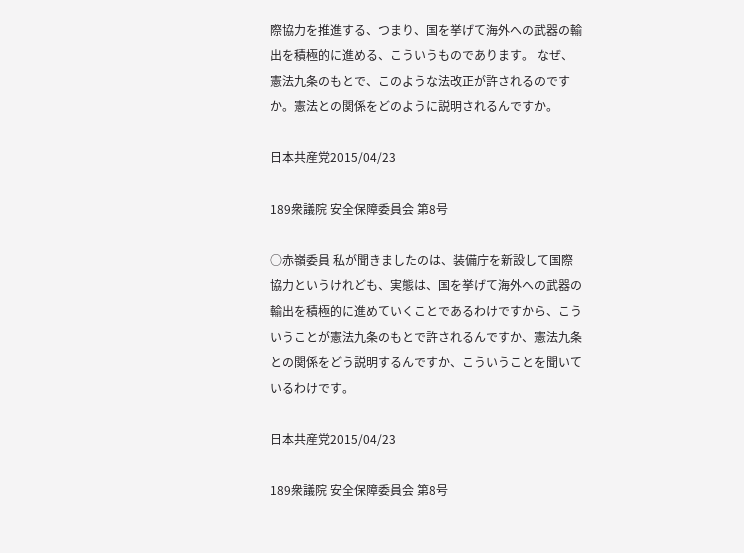際協力を推進する、つまり、国を挙げて海外への武器の輸出を積極的に進める、こういうものであります。 なぜ、憲法九条のもとで、このような法改正が許されるのですか。憲法との関係をどのように説明されるんですか。

日本共産党2015/04/23

189衆議院 安全保障委員会 第8号

○赤嶺委員 私が聞きましたのは、装備庁を新設して国際協力というけれども、実態は、国を挙げて海外への武器の輸出を積極的に進めていくことであるわけですから、こういうことが憲法九条のもとで許されるんですか、憲法九条との関係をどう説明するんですか、こういうことを聞いているわけです。

日本共産党2015/04/23

189衆議院 安全保障委員会 第8号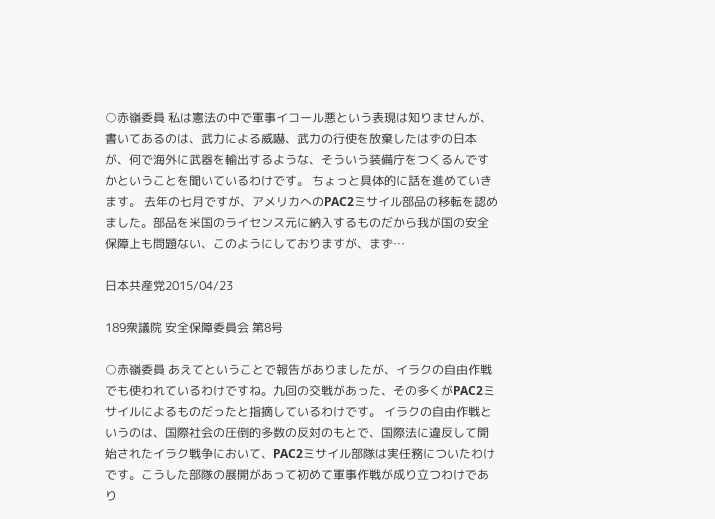○赤嶺委員 私は憲法の中で軍事イコール悪という表現は知りませんが、書いてあるのは、武力による威嚇、武力の行使を放棄したはずの日本が、何で海外に武器を輸出するような、そういう装備庁をつくるんですかということを聞いているわけです。 ちょっと具体的に話を進めていきます。 去年の七月ですが、アメリカへのPAC2ミサイル部品の移転を認めました。部品を米国のライセンス元に納入するものだから我が国の安全保障上も問題ない、このようにしておりますが、まず…

日本共産党2015/04/23

189衆議院 安全保障委員会 第8号

○赤嶺委員 あえてということで報告がありましたが、イラクの自由作戦でも使われているわけですね。九回の交戦があった、その多くがPAC2ミサイルによるものだったと指摘しているわけです。 イラクの自由作戦というのは、国際社会の圧倒的多数の反対のもとで、国際法に違反して開始されたイラク戦争において、PAC2ミサイル部隊は実任務についたわけです。こうした部隊の展開があって初めて軍事作戦が成り立つわけであり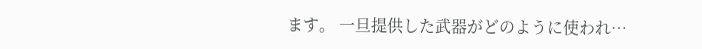ます。 一旦提供した武器がどのように使われ…